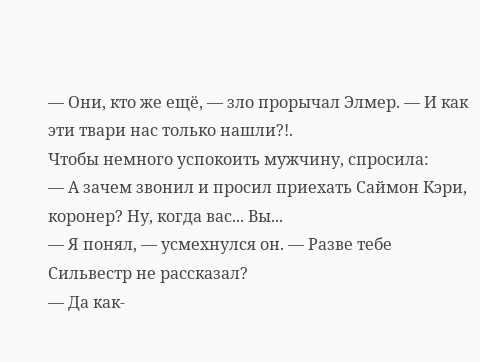— Они, кто же ещё, — зло прорычал Элмер. — И как эти твари нас только нашли?!.
Чтобы немного успокоить мужчину, спросила:
— А зачем звонил и просил приехать Саймон Кэри, коронер? Ну, когда вас... Вы...
— Я понял, — усмехнулся он. — Разве тебе Сильвестр не рассказал?
— Да как-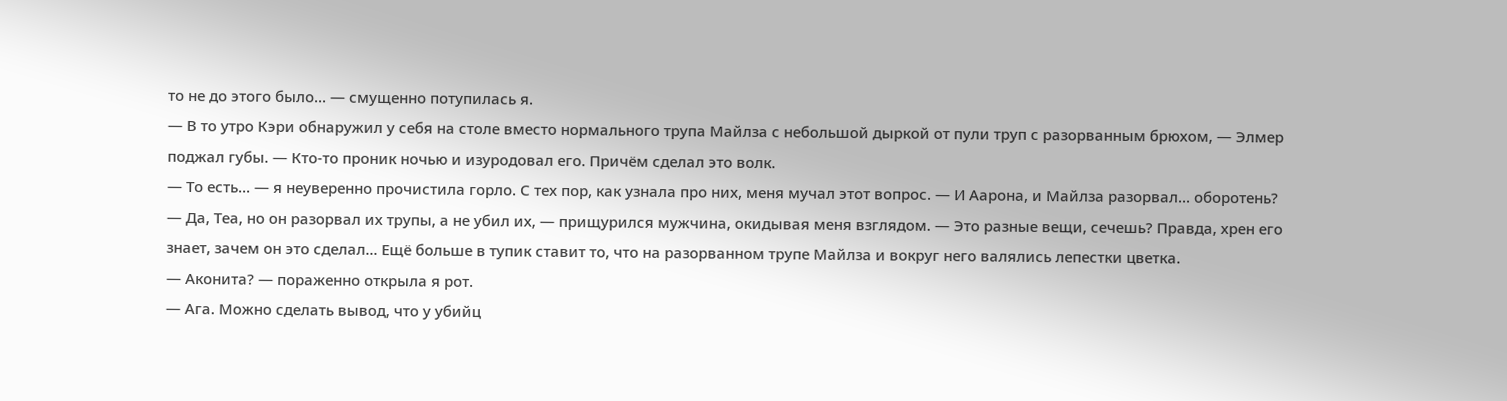то не до этого было... — смущенно потупилась я.
— В то утро Кэри обнаружил у себя на столе вместо нормального трупа Майлза с небольшой дыркой от пули труп с разорванным брюхом, — Элмер поджал губы. — Кто-то проник ночью и изуродовал его. Причём сделал это волк.
— То есть... — я неуверенно прочистила горло. С тех пор, как узнала про них, меня мучал этот вопрос. — И Аарона, и Майлза разорвал... оборотень?
— Да, Теа, но он разорвал их трупы, а не убил их, — прищурился мужчина, окидывая меня взглядом. — Это разные вещи, сечешь? Правда, хрен его знает, зачем он это сделал... Ещё больше в тупик ставит то, что на разорванном трупе Майлза и вокруг него валялись лепестки цветка.
— Аконита? — пораженно открыла я рот.
— Ага. Можно сделать вывод, что у убийц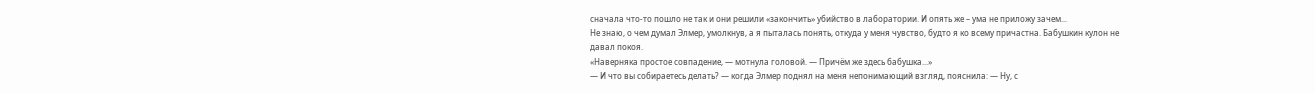сначала что-то пошло не так и они решили «закончить» убийство в лаборатории. И опять же – ума не приложу зачем...
Не знаю, о чем думал Элмер, умолкнув, а я пыталась понять, откуда у меня чувство, будто я ко всему причастна. Бабушкин кулон не давал покоя.
«Наверняка простое совпадение, — мотнула головой. — Причём же здесь бабушка...»
— И что вы собираетесь делать? — когда Элмер поднял на меня непонимающий взгляд, пояснила: — Ну, с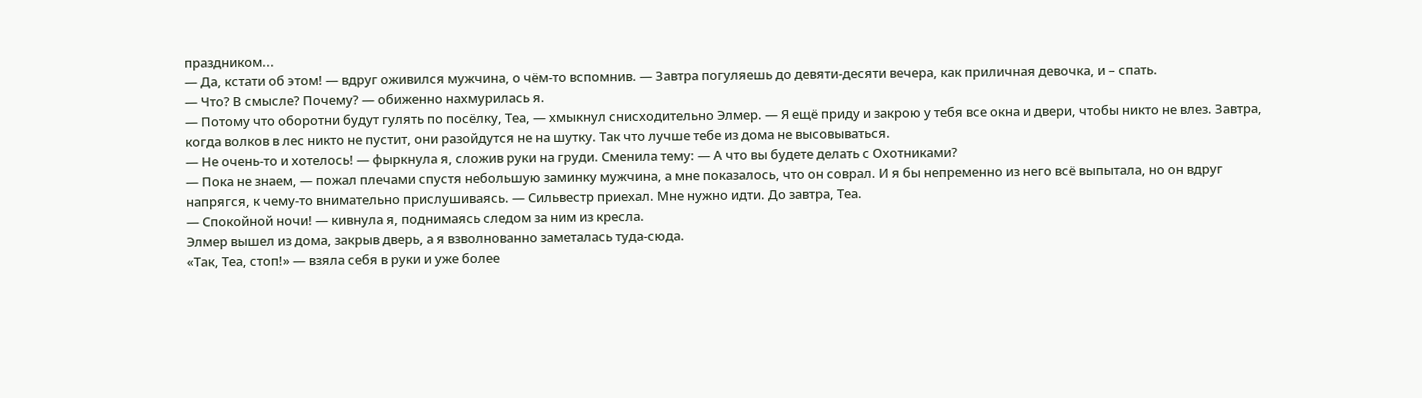праздником...
— Да, кстати об этом! — вдруг оживился мужчина, о чём-то вспомнив. — Завтра погуляешь до девяти-десяти вечера, как приличная девочка, и – спать.
— Что? В смысле? Почему? — обиженно нахмурилась я.
— Потому что оборотни будут гулять по посёлку, Теа, — хмыкнул снисходительно Элмер. — Я ещё приду и закрою у тебя все окна и двери, чтобы никто не влез. Завтра, когда волков в лес никто не пустит, они разойдутся не на шутку. Так что лучше тебе из дома не высовываться.
— Не очень-то и хотелось! — фыркнула я, сложив руки на груди. Сменила тему: — А что вы будете делать с Охотниками?
— Пока не знаем, — пожал плечами спустя небольшую заминку мужчина, а мне показалось, что он соврал. И я бы непременно из него всё выпытала, но он вдруг напрягся, к чему-то внимательно прислушиваясь. — Сильвестр приехал. Мне нужно идти. До завтра, Теа.
— Спокойной ночи! — кивнула я, поднимаясь следом за ним из кресла.
Элмер вышел из дома, закрыв дверь, а я взволнованно заметалась туда-сюда.
«Так, Теа, стоп!» — взяла себя в руки и уже более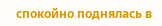спокойно поднялась в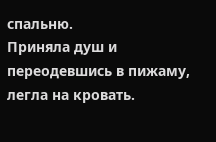спальню.
Приняла душ и переодевшись в пижаму, легла на кровать.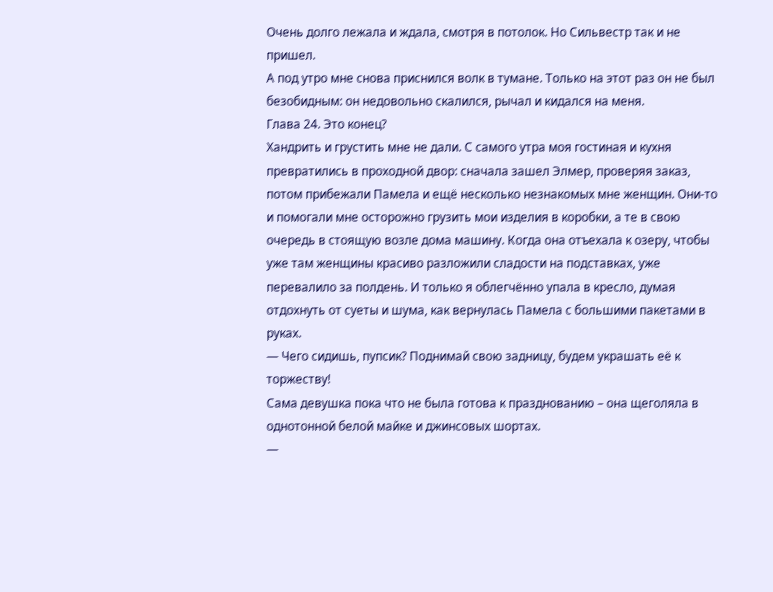Очень долго лежала и ждала, смотря в потолок. Но Сильвестр так и не пришел.
А под утро мне снова приснился волк в тумане. Только на этот раз он не был безобидным: он недовольно скалился, рычал и кидался на меня.
Глава 24. Это конец?
Хандрить и грустить мне не дали. С самого утра моя гостиная и кухня превратились в проходной двор: сначала зашел Элмер, проверяя заказ, потом прибежали Памела и ещё несколько незнакомых мне женщин. Они-то и помогали мне осторожно грузить мои изделия в коробки, а те в свою очередь в стоящую возле дома машину. Когда она отъехала к озеру, чтобы уже там женщины красиво разложили сладости на подставках, уже перевалило за полдень. И только я облегчённо упала в кресло, думая отдохнуть от суеты и шума, как вернулась Памела с большими пакетами в руках.
— Чего сидишь, пупсик? Поднимай свою задницу, будем украшать её к торжеству!
Сама девушка пока что не была готова к празднованию – она щеголяла в однотонной белой майке и джинсовых шортах.
—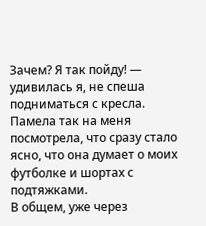Зачем? Я так пойду! — удивилась я, не спеша подниматься с кресла.
Памела так на меня посмотрела, что сразу стало ясно, что она думает о моих футболке и шортах с подтяжками.
В общем, уже через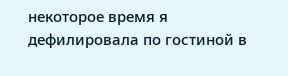некоторое время я дефилировала по гостиной в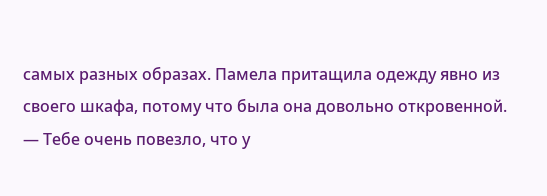самых разных образах. Памела притащила одежду явно из своего шкафа, потому что была она довольно откровенной.
— Тебе очень повезло, что у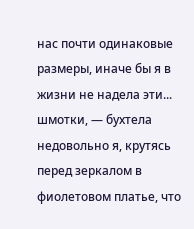нас почти одинаковые размеры, иначе бы я в жизни не надела эти... шмотки, — бухтела недовольно я, крутясь перед зеркалом в фиолетовом платье, что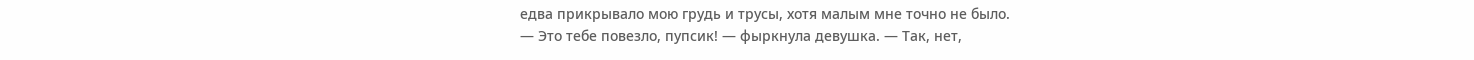едва прикрывало мою грудь и трусы, хотя малым мне точно не было.
— Это тебе повезло, пупсик! — фыркнула девушка. — Так, нет,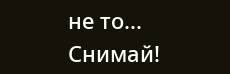не то... Снимай!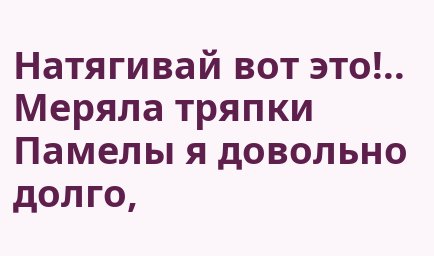Натягивай вот это!..
Меряла тряпки Памелы я довольно долго,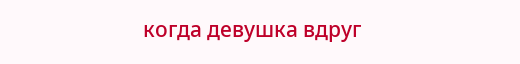когда девушка вдруг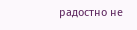радостно не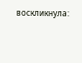воскликнула: